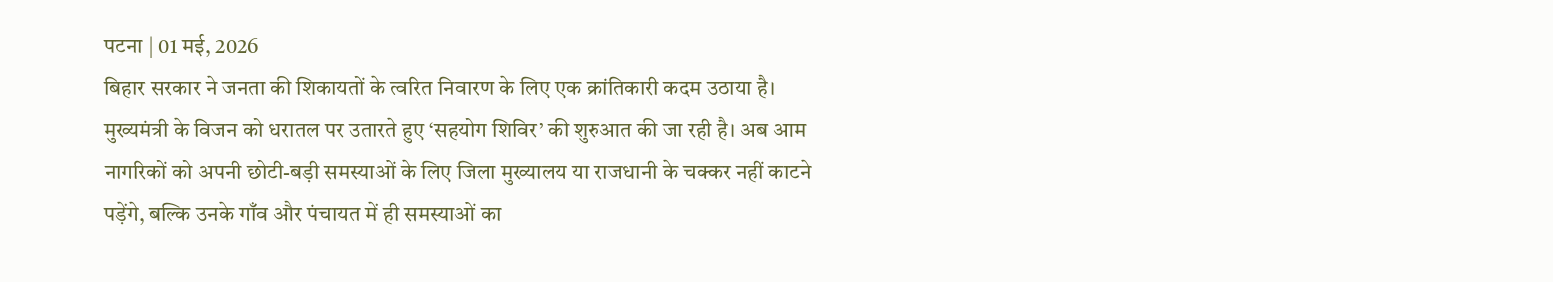पटना | 01 मई, 2026
बिहार सरकार ने जनता की शिकायतों के त्वरित निवारण के लिए एक क्रांतिकारी कदम उठाया है। मुख्यमंत्री के विजन को धरातल पर उतारते हुए ‘सहयोग शिविर’ की शुरुआत की जा रही है। अब आम नागरिकों को अपनी छोटी-बड़ी समस्याओं के लिए जिला मुख्यालय या राजधानी के चक्कर नहीं काटने पड़ेंगे, बल्कि उनके गाँव और पंचायत में ही समस्याओं का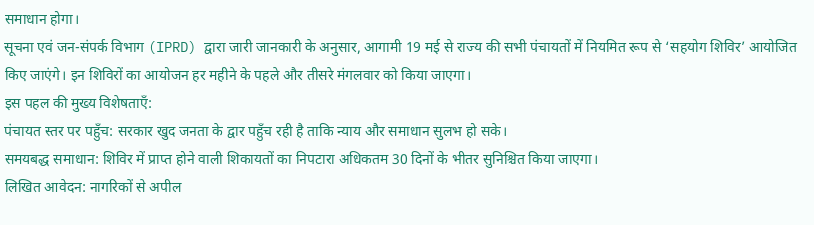समाधान होगा।
सूचना एवं जन-संपर्क विभाग (IPRD) द्वारा जारी जानकारी के अनुसार, आगामी 19 मई से राज्य की सभी पंचायतों में नियमित रूप से ‘सहयोग शिविर’ आयोजित किए जाएंगे। इन शिविरों का आयोजन हर महीने के पहले और तीसरे मंगलवार को किया जाएगा।
इस पहल की मुख्य विशेषताएँ:
पंचायत स्तर पर पहुँच: सरकार खुद जनता के द्वार पहुँच रही है ताकि न्याय और समाधान सुलभ हो सके।
समयबद्ध समाधान: शिविर में प्राप्त होने वाली शिकायतों का निपटारा अधिकतम 30 दिनों के भीतर सुनिश्चित किया जाएगा।
लिखित आवेदन: नागरिकों से अपील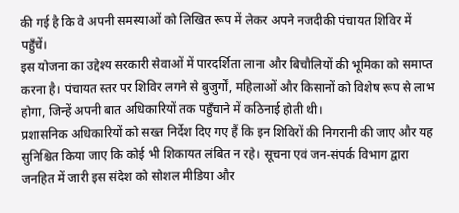की गई है कि वे अपनी समस्याओं को लिखित रूप में लेकर अपने नजदीकी पंचायत शिविर में पहुँचें।
इस योजना का उद्देश्य सरकारी सेवाओं में पारदर्शिता लाना और बिचौलियों की भूमिका को समाप्त करना है। पंचायत स्तर पर शिविर लगने से बुजुर्गों, महिलाओं और किसानों को विशेष रूप से लाभ होगा, जिन्हें अपनी बात अधिकारियों तक पहुँचाने में कठिनाई होती थी।
प्रशासनिक अधिकारियों को सख्त निर्देश दिए गए हैं कि इन शिविरों की निगरानी की जाए और यह सुनिश्चित किया जाए कि कोई भी शिकायत लंबित न रहे। सूचना एवं जन-संपर्क विभाग द्वारा जनहित में जारी इस संदेश को सोशल मीडिया और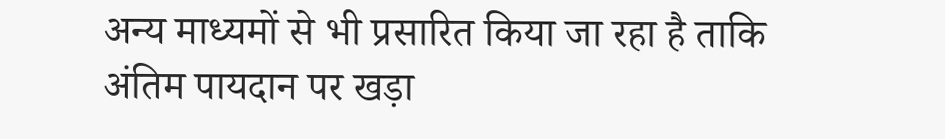अन्य माध्यमों से भी प्रसारित किया जा रहा है ताकि अंतिम पायदान पर खड़ा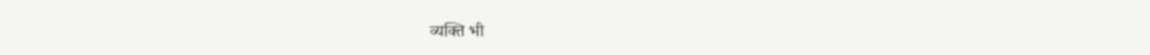व्यक्ति भी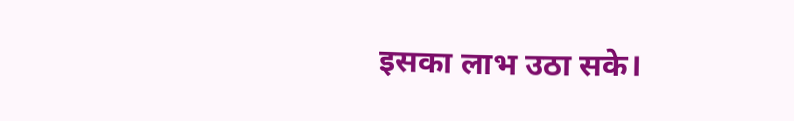इसका लाभ उठा सके।